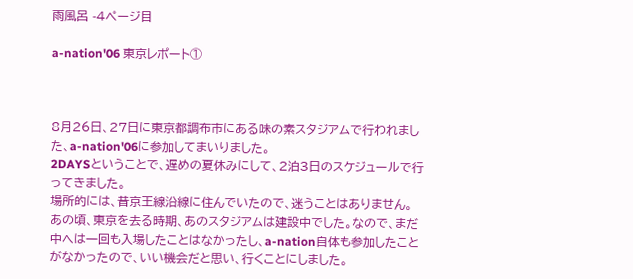雨風呂 -4ページ目

a-nation'06 東京レポート①



8月26日、27日に東京都調布市にある味の素スタジアムで行われました、a-nation'06に参加してまいりました。
2DAYSということで、遅めの夏休みにして、2泊3日のスケジュールで行ってきました。
場所的には、昔京王線沿線に住んでいたので、迷うことはありません。
あの頃、東京を去る時期、あのスタジアムは建設中でした。なので、まだ中へは一回も入場したことはなかったし、a-nation自体も参加したことがなかったので、いい機会だと思い、行くことにしました。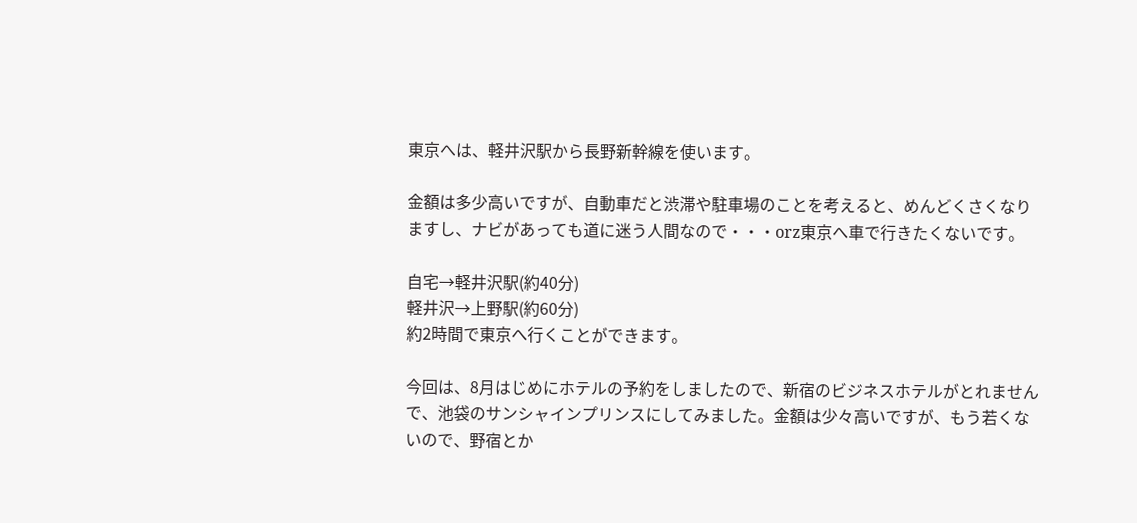東京へは、軽井沢駅から長野新幹線を使います。

金額は多少高いですが、自動車だと渋滞や駐車場のことを考えると、めんどくさくなりますし、ナビがあっても道に迷う人間なので・・・orz東京へ車で行きたくないです。

自宅→軽井沢駅(約40分)
軽井沢→上野駅(約60分)
約2時間で東京へ行くことができます。

今回は、8月はじめにホテルの予約をしましたので、新宿のビジネスホテルがとれませんで、池袋のサンシャインプリンスにしてみました。金額は少々高いですが、もう若くないので、野宿とか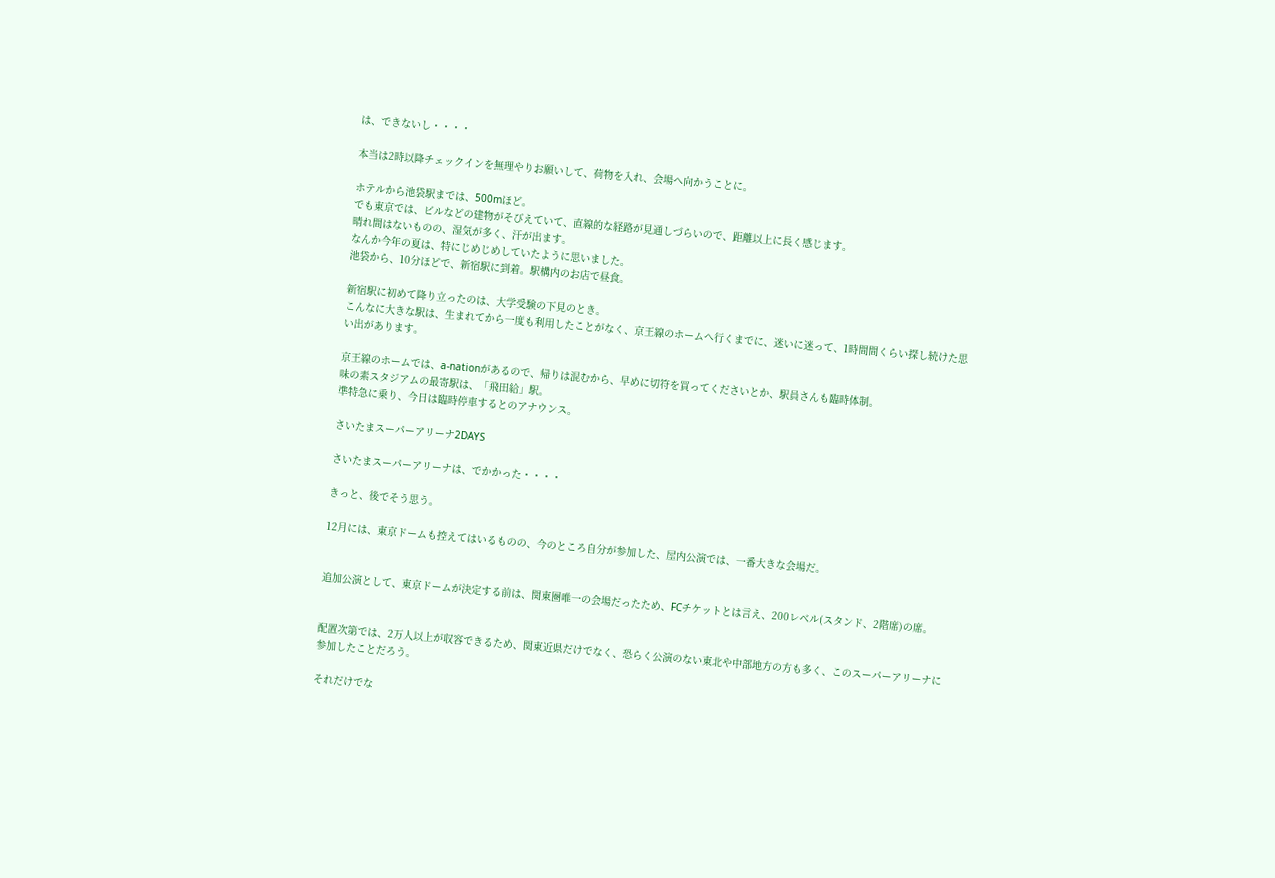は、できないし・・・・

本当は2時以降チェックインを無理やりお願いして、荷物を入れ、会場へ向かうことに。

ホテルから池袋駅までは、500mほど。
でも東京では、ビルなどの建物がそびえていて、直線的な経路が見通しづらいので、距離以上に長く感じます。
晴れ間はないものの、湿気が多く、汗が出ます。
なんか今年の夏は、特にじめじめしていたように思いました。
池袋から、10分ほどで、新宿駅に到着。駅構内のお店で昼食。

新宿駅に初めて降り立ったのは、大学受験の下見のとき。
こんなに大きな駅は、生まれてから一度も利用したことがなく、京王線のホームへ行くまでに、迷いに迷って、1時間間くらい探し続けた思い出があります。

京王線のホームでは、a-nationがあるので、帰りは混むから、早めに切符を買ってくださいとか、駅員さんも臨時体制。
味の素スタジアムの最寄駅は、「飛田給」駅。
準特急に乗り、今日は臨時停車するとのアナウンス。

さいたまスーパーアリーナ2DAYS

さいたまスーパーアリーナは、でかかった・・・・

きっと、後でそう思う。

12月には、東京ドームも控えてはいるものの、今のところ自分が参加した、屋内公演では、一番大きな会場だ。


追加公演として、東京ドームが決定する前は、関東圏唯一の会場だったため、FCチケットとは言え、200レベル(スタンド、2階席)の席。


配置次第では、2万人以上が収容できるため、関東近県だけでなく、恐らく公演のない東北や中部地方の方も多く、このスーパーアリーナに参加したことだろう。

それだけでな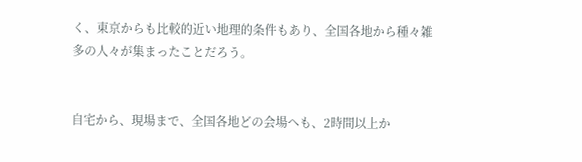く、東京からも比較的近い地理的条件もあり、全国各地から種々雑多の人々が集まったことだろう。


自宅から、現場まで、全国各地どの会場へも、2時間以上か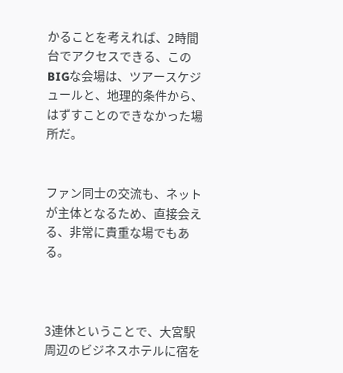かることを考えれば、2時間台でアクセスできる、このBIGな会場は、ツアースケジュールと、地理的条件から、はずすことのできなかった場所だ。


ファン同士の交流も、ネットが主体となるため、直接会える、非常に貴重な場でもある。



3連休ということで、大宮駅周辺のビジネスホテルに宿を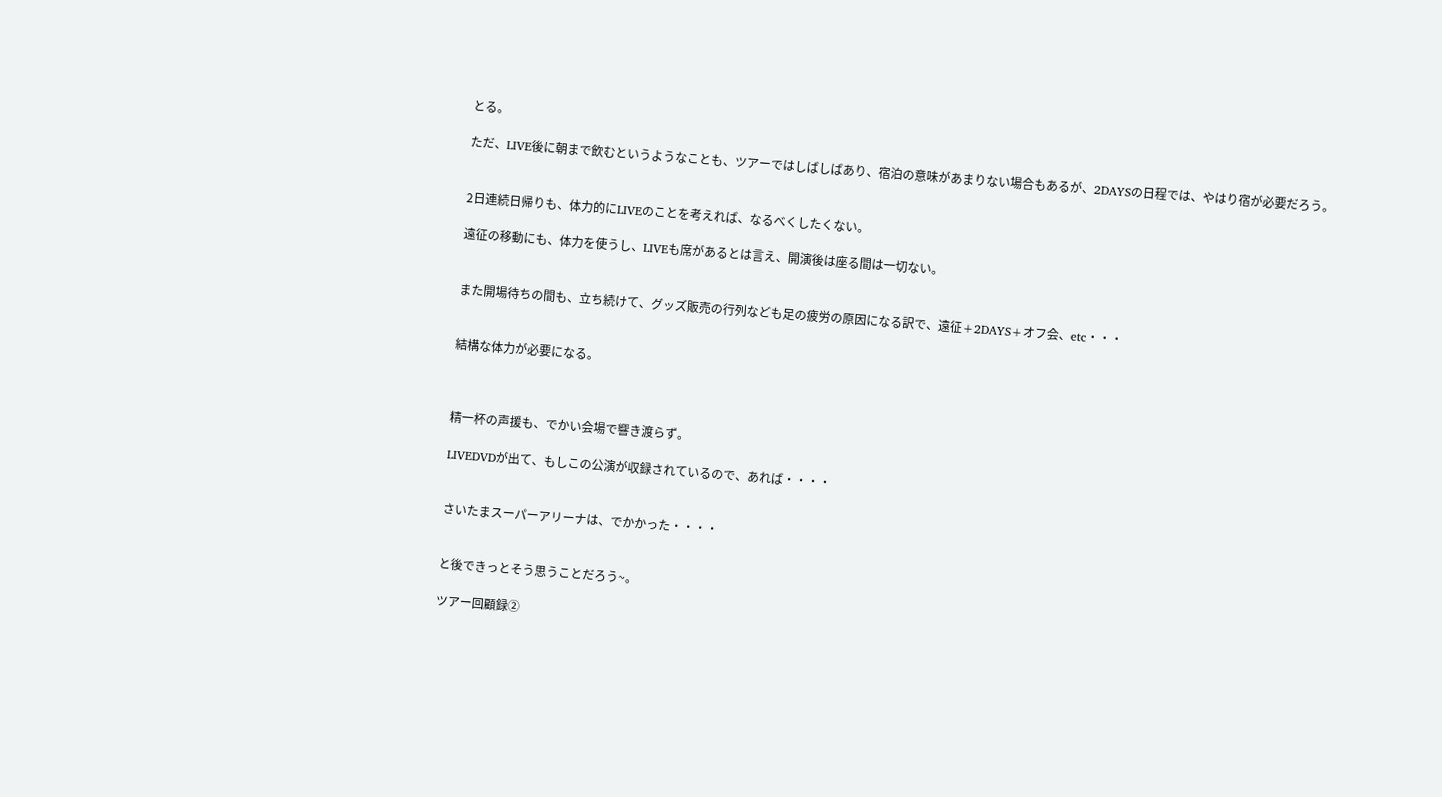とる。

ただ、LIVE後に朝まで飲むというようなことも、ツアーではしばしばあり、宿泊の意味があまりない場合もあるが、2DAYSの日程では、やはり宿が必要だろう。


2日連続日帰りも、体力的にLIVEのことを考えれば、なるべくしたくない。

遠征の移動にも、体力を使うし、LIVEも席があるとは言え、開演後は座る間は一切ない。


また開場待ちの間も、立ち続けて、グッズ販売の行列なども足の疲労の原因になる訳で、遠征+2DAYS+オフ会、etc・・・


結構な体力が必要になる。



精一杯の声援も、でかい会場で響き渡らず。

LIVEDVDが出て、もしこの公演が収録されているので、あれば・・・・


さいたまスーパーアリーナは、でかかった・・・・


と後できっとそう思うことだろう~。

ツアー回顧録②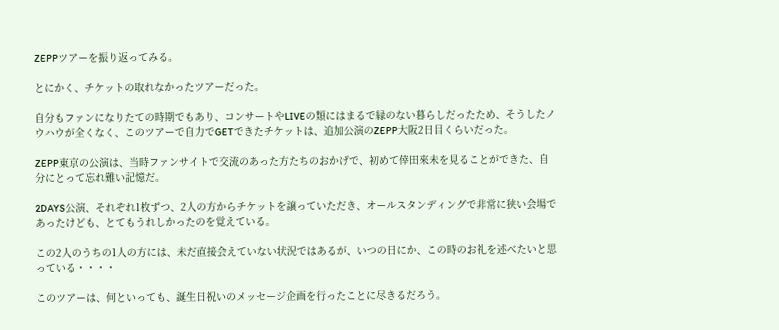ZEPPツアーを振り返ってみる。

とにかく、チケットの取れなかったツアーだった。

自分もファンになりたての時期でもあり、コンサートやLIVEの類にはまるで縁のない暮らしだったため、そうしたノウハウが全くなく、このツアーで自力でGETできたチケットは、追加公演のZEPP大阪2日目くらいだった。

ZEPP東京の公演は、当時ファンサイトで交流のあった方たちのおかげで、初めて倖田來未を見ることができた、自分にとって忘れ難い記憶だ。

2DAYS公演、それぞれ1枚ずつ、2人の方からチケットを譲っていただき、オールスタンディングで非常に狭い会場であったけども、とてもうれしかったのを覚えている。

この2人のうちの1人の方には、未だ直接会えていない状況ではあるが、いつの日にか、この時のお礼を述べたいと思っている・・・・

このツアーは、何といっても、誕生日祝いのメッセージ企画を行ったことに尽きるだろう。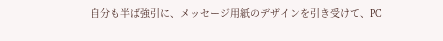自分も半ば強引に、メッセージ用紙のデザインを引き受けて、PC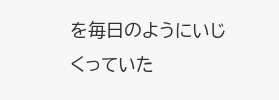を毎日のようにいじくっていた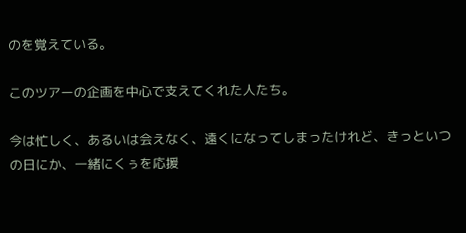のを覚えている。

このツアーの企画を中心で支えてくれた人たち。

今は忙しく、あるいは会えなく、遠くになってしまったけれど、きっといつの日にか、一緒にくぅを応援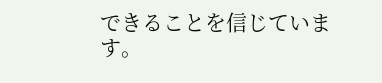できることを信じています。